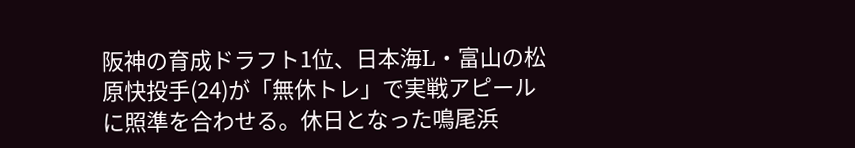阪神の育成ドラフト1位、日本海L・富山の松原快投手(24)が「無休トレ」で実戦アピールに照準を合わせる。休日となった鳴尾浜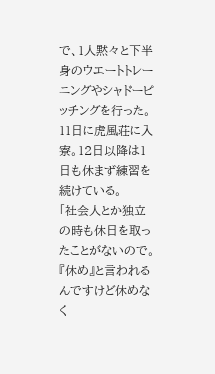で、1人黙々と下半身のウエートトレーニングやシャドーピッチングを行った。11日に虎風荘に入寮。12日以降は1日も休まず練習を続けている。
「社会人とか独立の時も休日を取ったことがないので。『休め』と言われるんですけど休めなく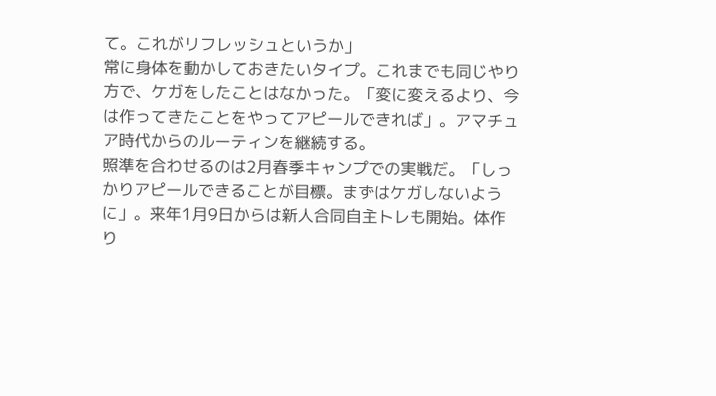て。これがリフレッシュというか」
常に身体を動かしておきたいタイプ。これまでも同じやり方で、ケガをしたことはなかった。「変に変えるより、今は作ってきたことをやってアピールできれば」。アマチュア時代からのルーティンを継続する。
照準を合わせるのは2月春季キャンプでの実戦だ。「しっかりアピールできることが目標。まずはケガしないように」。来年1月9日からは新人合同自主トレも開始。体作り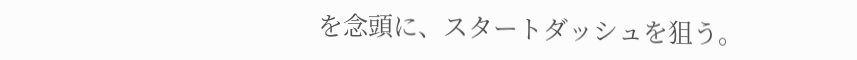を念頭に、スタートダッシュを狙う。